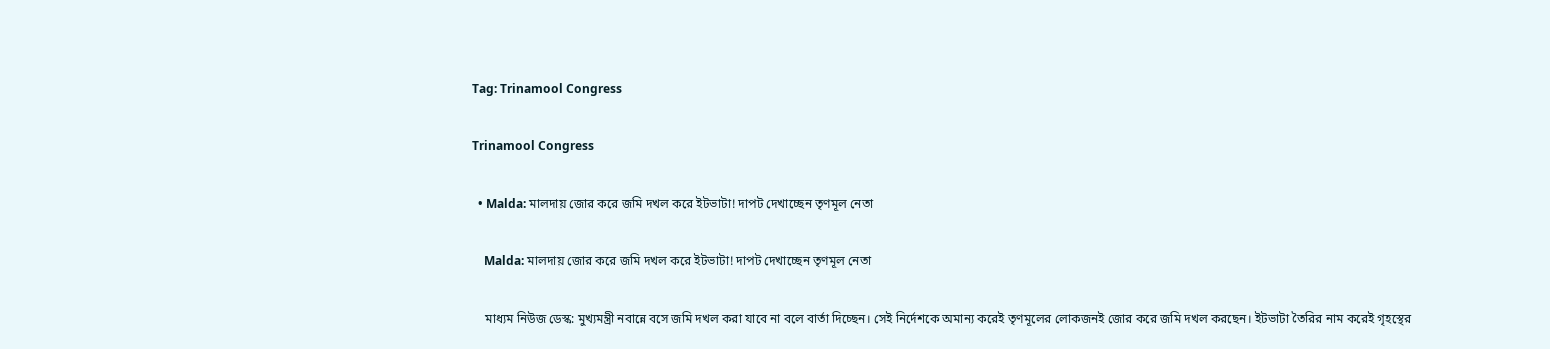Tag: Trinamool Congress

Trinamool Congress

  • Malda: মালদায় জোর করে জমি দখল করে ইটভাটা! দাপট দেখাচ্ছেন তৃণমূল নেতা

    Malda: মালদায় জোর করে জমি দখল করে ইটভাটা! দাপট দেখাচ্ছেন তৃণমূল নেতা

    মাধ্যম নিউজ ডেস্ক: মুখ্যমন্ত্রী নবান্নে বসে জমি দখল করা যাবে না বলে বার্তা দিচ্ছেন। সেই নির্দেশকে অমান্য করেই তৃণমূলের লোকজনই জোর করে জমি দখল করছেন। ইটভাটা তৈরির নাম করেই গৃহস্থের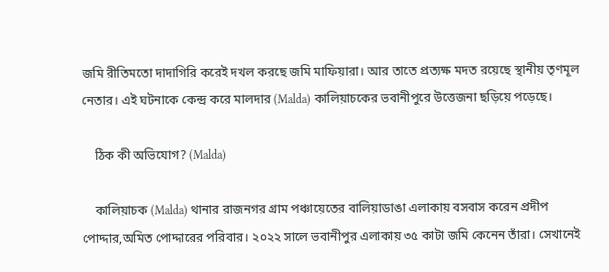জমি রীতিমতো দাদাগিরি করেই দখল করছে জমি মাফিয়ারা। আর তাতে প্রত্যক্ষ মদত রয়েছে স্থানীয় তৃণমূল নেতার। এই ঘটনাকে কেন্দ্র করে মালদার (Malda) কালিয়াচকের ভবানীপুরে উত্তেজনা ছড়িয়ে পড়েছে।

    ঠিক কী অভিযোগ? (Malda)

    কালিয়াচক (Malda) থানার রাজনগর গ্রাম পঞ্চায়েতের বালিয়াডাঙা এলাকায় বসবাস করেন প্রদীপ পোদ্দার,অমিত পোদ্দারের পরিবার। ২০২২ সালে ভবানীপুর এলাকায় ৩৫ কাটা জমি কেনেন তাঁরা। সেখানেই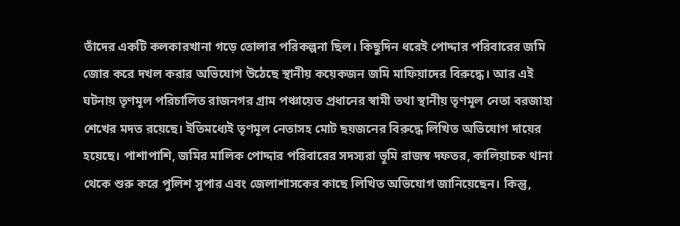তাঁদের একটি কলকারখানা গড়ে তোলার পরিকল্পনা ছিল। কিছুদিন ধরেই পোদ্দার পরিবারের জমি জোর করে দখল করার অভিযোগ উঠেছে স্থানীয় কয়েকজন জমি মাফিয়াদের বিরুদ্ধে। আর এই ঘটনায় তৃণমূল পরিচালিত রাজনগর গ্রাম পঞ্চায়েত প্রধানের স্বামী তথা স্থানীয় তৃণমূল নেতা বরজাহা শেখের মদত রয়েছে। ইতিমধ্যেই তৃণমূল নেতাসহ মোট ছয়জনের বিরুদ্ধে লিখিত অভিযোগ দায়ের হয়েছে। পাশাপাশি, জমির মালিক পোদ্দার পরিবারের সদস্যরা ভূমি রাজস্ব দফতর, কালিয়াচক থানা থেকে শুরু করে পুলিশ সুপার এবং জেলাশাসকের কাছে লিখিত অভিযোগ জানিয়েছেন। কিন্তু,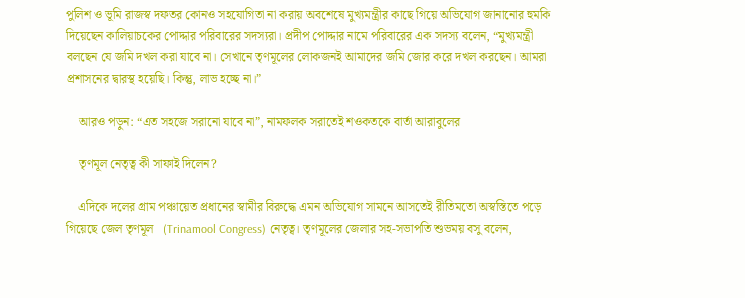পুলিশ ও ভূমি রাজস্ব দফতর কোনও সহযোগিতা না করায় অবশেষে মুখ্যমন্ত্রীর কাছে গিয়ে অভিযোগ জানানোর হুমকি দিয়েছেন কালিয়াচকের পোদ্দার পরিবারের সদস্যরা। প্রদীপ পোদ্দার নামে পরিবারের এক সদস্য বলেন, “মুখ্যমন্ত্রী বলছেন যে জমি দখল করা যাবে না। সেখানে তৃণমূলের লোকজনই আমাদের জমি জোর করে দখল করছেন। আমরা প্রশাসনের দ্বারস্থ হয়েছি। কিন্তু, লাভ হচ্ছে না।”

    আরও পড়ুন: “এত সহজে সরানো যাবে না”, নামফলক সরাতেই শওকতকে বার্তা আরাবুলের

    তৃণমূল নেতৃত্ব কী সাফাই দিলেন?

    এদিকে দলের গ্রাম পঞ্চায়েত প্রধানের স্বামীর বিরুদ্ধে এমন অভিযোগ সামনে আসতেই রীতিমতো অস্বস্তিতে পড়ে গিয়েছে জেল তৃণমূল   (Trinamool Congress) নেতৃত্ব। তৃণমূলের জেলার সহ-সভাপতি শুভময় বসু বলেন,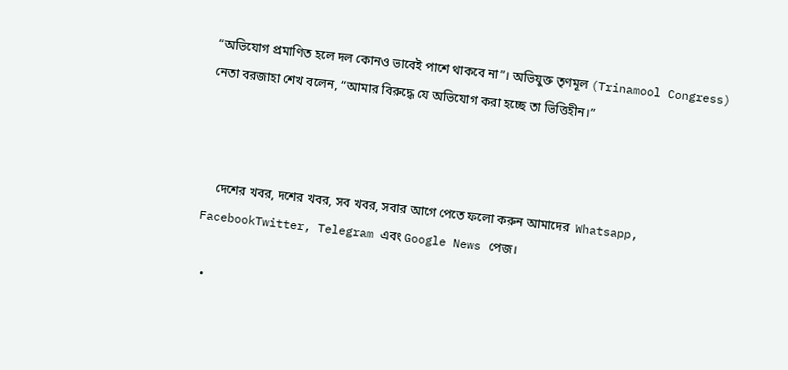“অভিযোগ প্রমাণিত হলে দল কোনও ভাবেই পাশে থাকবে না”। অভিযুক্ত তৃণমূল (Trinamool Congress) নেতা বরজাহা শেখ বলেন, “আমার বিরুদ্ধে যে অভিযোগ করা হচ্ছে তা ভিত্তিহীন।”



    দেশের খবর, দশের খবর, সব খবর, সবার আগে পেতে ফলো করুন আমাদের  Whatsapp, FacebookTwitter, Telegram এবং Google News পেজ।

  •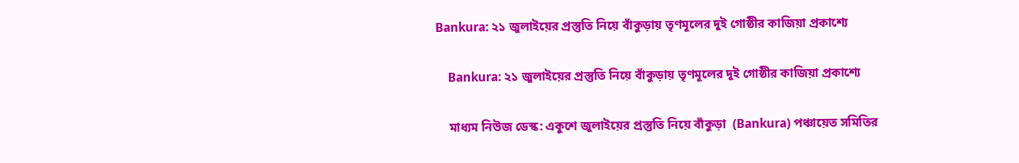Bankura: ২১ জুলাইয়ের প্রস্তুতি নিয়ে বাঁকুড়ায় তৃণমূলের দুই গোষ্ঠীর কাজিয়া প্রকাশ্যে

    Bankura: ২১ জুলাইয়ের প্রস্তুতি নিয়ে বাঁকুড়ায় তৃণমূলের দুই গোষ্ঠীর কাজিয়া প্রকাশ্যে

    মাধ্যম নিউজ ডেস্ক: একুশে জুলাইয়ের প্রস্তুতি নিয়ে বাঁকুড়া  (Bankura) পঞ্চায়েত সমিতির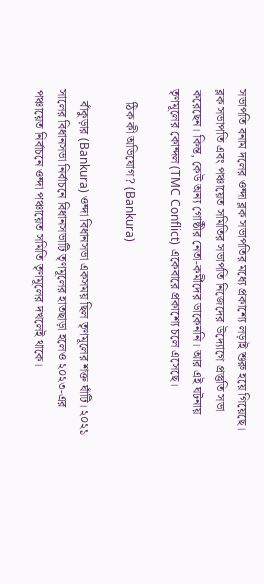সভাপতি বনাম দলের ওন্দা ব্লক সভাপতির মধ্যে প্রকাশ্যে লড়াই শুরু হয়ে গিয়েছে। ব্লক সভাপতি এবং পঞ্চায়েত সমিতির সভাপতি নিজেদের উদ্যোগে প্রস্তুতি সভা করেছেন। কিন্ত, কেউ অন্য গোষ্ঠীর নেতা-কর্মীদের ডাকেননি। আর এই ঘটনায় তৃণমূলের কোন্দল (TMC Conflict) একেবারে প্রকাশ্যে চলে এসেছে।

    ঠিক কী অভিযোগ? (Bankura)

    বাঁকুড়ার (Bankura) ওন্দা বিধানসভা একসময় ছিল তৃণমূলের শক্ত ঘাঁটি। ২০২১ সালের বিধানসভা নির্বাচনে বিধানসভাটি তৃণমূলের হাতছাড়া হলেও ২০২৩-এর পঞ্চায়েত নির্বাচনে ওন্দা পঞ্চায়েত সমিতি তৃণমূলের দখলেই থাকে।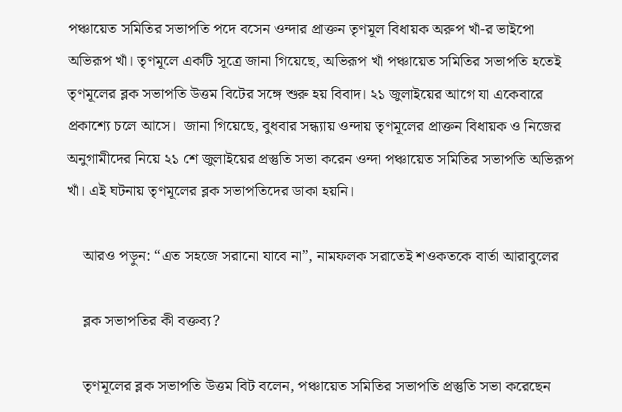পঞ্চায়েত সমিতির সভাপতি পদে বসেন ওন্দার প্রাক্তন তৃণমূল বিধায়ক অরুপ খাঁ-র ভাইপো অভিরূপ খাঁ। তৃণমূলে একটি সূত্রে জানা গিয়েছে, অভিরূপ খাঁ পঞ্চায়েত সমিতির সভাপতি হতেই তৃণমূলের ব্লক সভাপতি উত্তম বিটের সঙ্গে শুরু হয় বিবাদ। ২১ জুলাইয়ের আগে যা একেবারে প্রকাশ্যে চলে আসে।  জানা গিয়েছে, বুধবার সন্ধ্যায় ওন্দায় তৃণমূলের প্রাক্তন বিধায়ক ও নিজের অনুগামীদের নিয়ে ২১ শে জুলাইয়ের প্রস্তুতি সভা করেন ওন্দা পঞ্চায়েত সমিতির সভাপতি অভিরূপ খাঁ। এই ঘটনায় তৃণমূলের ব্লক সভাপতিদের ডাকা হয়নি।

    আরও পড়ুন: “এত সহজে সরানো যাবে না”, নামফলক সরাতেই শওকতকে বার্তা আরাবুলের

    ব্লক সভাপতির কী বক্তব্য?

    তৃণমূলের ব্লক সভাপতি উত্তম বিট বলেন, পঞ্চায়েত সমিতির সভাপতি প্রস্তুতি সভা করেছেন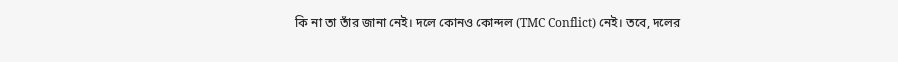কি না তা তাঁর জানা নেই। দলে কোনও কোন্দল (TMC Conflict) নেই। তবে, দলের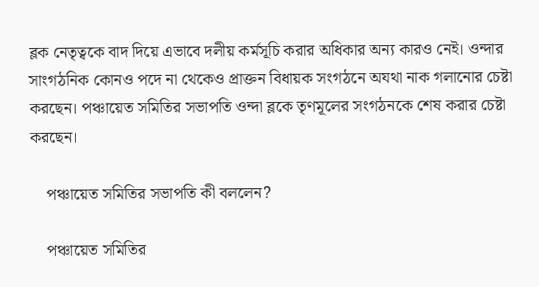ব্লক নেতৃত্বকে বাদ দিয়ে এভাবে দলীয় কর্মসূচি করার অধিকার অন্য কারও নেই। ওন্দার সাংগঠনিক কোনও পদে না থেকেও প্রাক্তন বিধায়ক সংগঠনে অযথা নাক গলানোর চেষ্টা করছেন। পঞ্চায়েত সমিতির সভাপতি ওন্দা ব্লকে তৃণমূলের সংগঠনকে শেষ করার চেষ্টা করছেন।

    পঞ্চায়েত সমিতির সভাপতি কী বললেন?

    পঞ্চায়েত সমিতির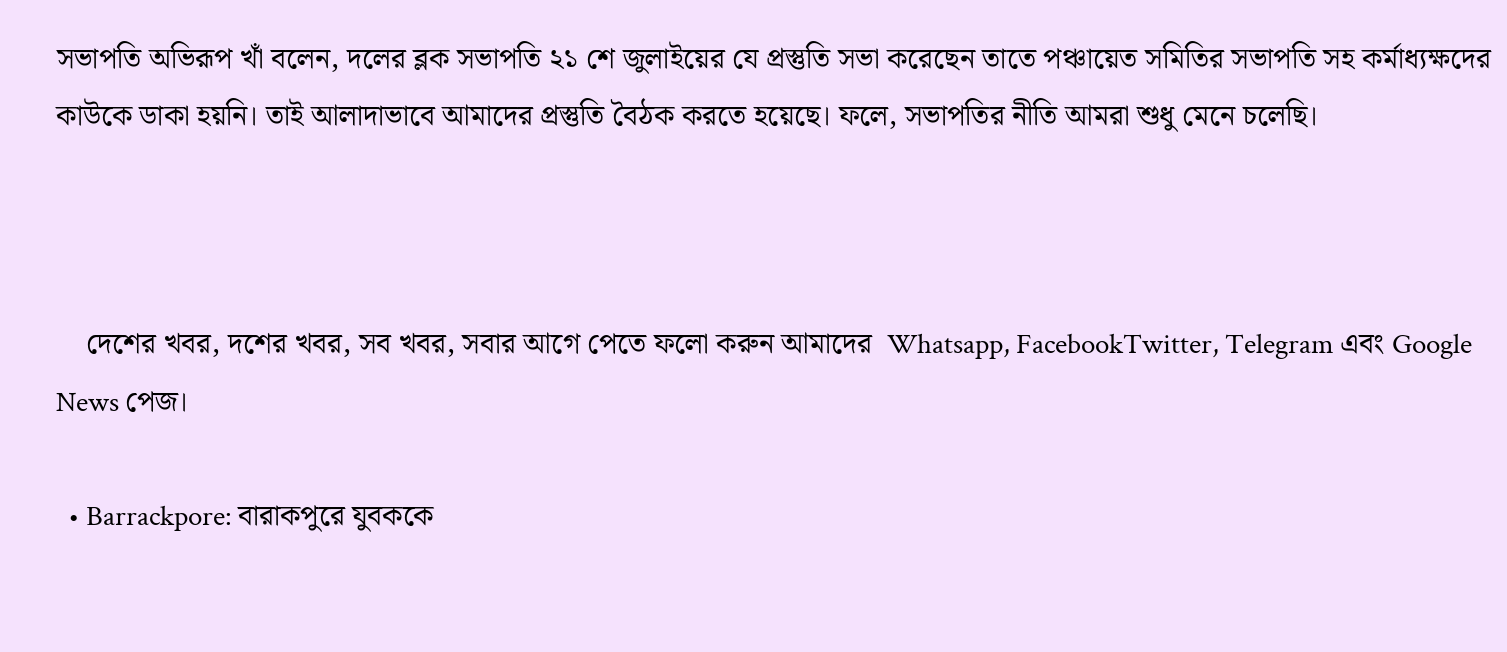সভাপতি অভিরূপ খাঁ বলেন, দলের ব্লক সভাপতি ২১ শে জুলাইয়ের যে প্রস্তুতি সভা করেছেন তাতে পঞ্চায়েত সমিতির সভাপতি সহ কর্মাধ্যক্ষদের কাউকে ডাকা হয়নি। তাই আলাদাভাবে আমাদের প্রস্তুতি বৈঠক করতে হয়েছে। ফলে, সভাপতির নীতি আমরা শুধু মেনে চলেছি।



    দেশের খবর, দশের খবর, সব খবর, সবার আগে পেতে ফলো করুন আমাদের  Whatsapp, FacebookTwitter, Telegram এবং Google News পেজ।

  • Barrackpore: বারাকপুরে যুবককে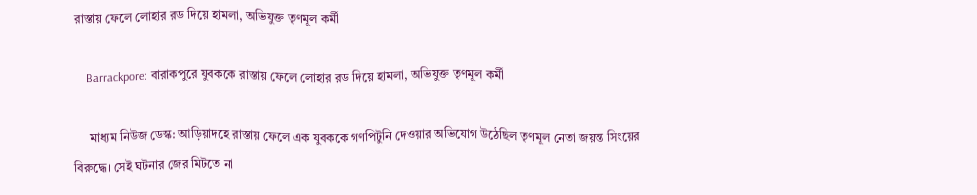রাস্তায় ফেলে লোহার রড দিয়ে হামলা, অভিযুক্ত তৃণমূল কর্মী

    Barrackpore: বারাকপুরে যুবককে রাস্তায় ফেলে লোহার রড দিয়ে হামলা, অভিযুক্ত তৃণমূল কর্মী

     মাধ্যম নিউজ ডেস্ক: আড়িয়াদহে রাস্তায় ফেলে এক যুবককে গণপিটুনি দেওয়ার অভিযোগ উঠেছিল তৃণমূল নেতা জয়ন্ত সিংয়ের বিরুদ্ধে। সেই ঘটনার জের মিটতে না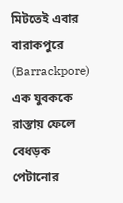মিটতেই এবার বারাকপুরে (Barrackpore) এক যুবককে রাস্তায় ফেলে বেধড়ক পেটানোর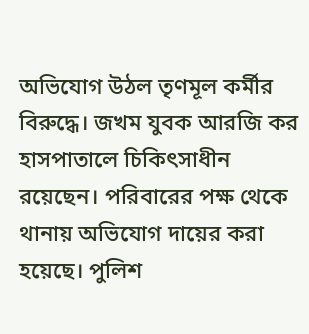অভিযোগ উঠল তৃণমূল কর্মীর বিরুদ্ধে। জখম যুবক আরজি কর হাসপাতালে চিকিৎসাধীন রয়েছেন। পরিবারের পক্ষ থেকে থানায় অভিযোগ দায়ের করা হয়েছে। পুলিশ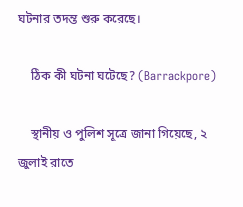ঘটনার তদন্ত শুরু করেছে।

    ঠিক কী ঘটনা ঘটেছে? (Barrackpore)

    স্থানীয় ও পুলিশ সূত্রে জানা গিয়েছে, ২ জুলাই রাতে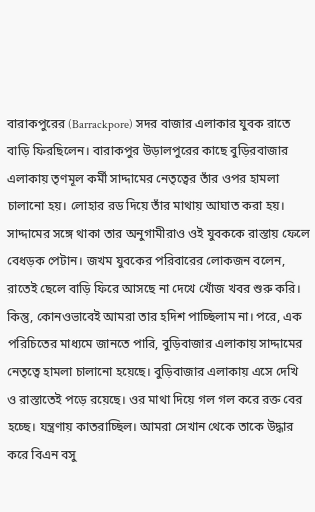বারাকপুরের (Barrackpore) সদর বাজার এলাকার যুবক রাতে বাড়ি ফিরছিলেন। বারাকপুর উড়ালপুরের কাছে বুড়িরবাজার এলাকায় তৃণমূল কর্মী সাদ্দামের নেতৃত্বের তাঁর ওপর হামলা চালানো হয়। লোহার রড দিয়ে তাঁর মাথায় আঘাত করা হয়। সাদ্দামের সঙ্গে থাকা তার অনুগামীরাও ওই যুবককে রাস্তায় ফেলে বেধড়ক পেটান। জখম যুবকের পরিবারের লোকজন বলেন, রাতেই ছেলে বাড়ি ফিরে আসছে না দেখে খোঁজ খবর শুরু করি। কিন্তু, কোনওভাবেই আমরা তার হদিশ পাচ্ছিলাম না। পরে, এক পরিচিতের মাধ্যমে জানতে পারি, বুড়িবাজার এলাকায় সাদ্দামের নেতৃত্বে হামলা চালানো হয়েছে। বুড়িবাজার এলাকায় এসে দেখি ও রাস্তাতেই পড়ে রয়েছে। ওর মাথা দিয়ে গল গল করে রক্ত বের হচ্ছে। যন্ত্রণায় কাতরাচ্ছিল। আমরা সেখান থেকে তাকে উদ্ধার করে বিএন বসু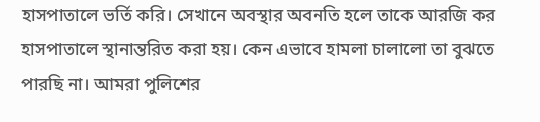হাসপাতালে ভর্তি করি। সেখানে অবস্থার অবনতি হলে তাকে আরজি কর হাসপাতালে স্থানান্তরিত করা হয়। কেন এভাবে হামলা চালালো তা বুঝতে পারছি না। আমরা পুলিশের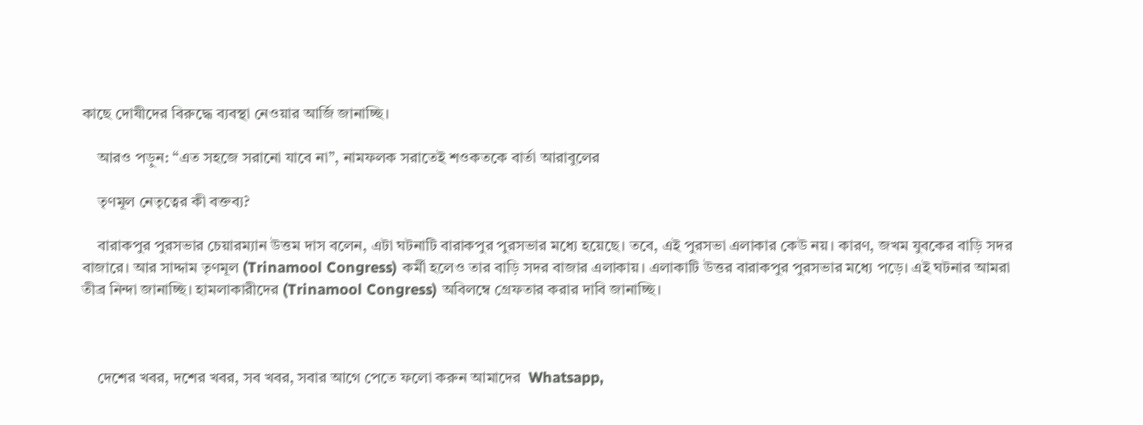কাছে দোষীদের বিরুদ্ধে ব্যবস্থা নেওয়ার আর্জি জানাচ্ছি।

    আরও পড়ুন: “এত সহজে সরানো যাবে না”, নামফলক সরাতেই শওকতকে বার্তা আরাবুলের

    তৃণমূল নেতৃত্বের কী বক্তব্য?

    বারাকপুর পুরসভার চেয়ারম্যান উত্তম দাস বলেন, এটা ঘটনাটি বারাকপুর পুরসভার মধ্যে হয়েছে। তবে, এই পুরসভা এলাকার কেউ নয়। কারণ, জখম যুবকের বাড়ি সদর বাজারে। আর সাদ্দাম তৃণমূল (Trinamool Congress) কর্মী হলেও তার বাড়ি সদর বাজার এলাকায়। এলাকাটি উত্তর বারাকপুর পুরসভার মধ্যে পড়ে। এই ঘটনার আমরা তীব্র নিন্দা জানাচ্ছি। হামলাকারীদের (Trinamool Congress) অবিলম্বে গ্রেফতার করার দাবি জানাচ্ছি।



    দেশের খবর, দশের খবর, সব খবর, সবার আগে পেতে ফলো করুন আমাদের  Whatsapp,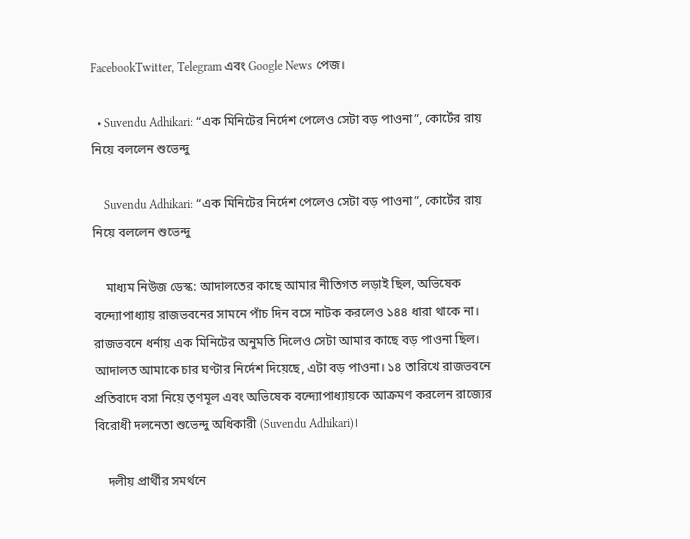FacebookTwitter, Telegram এবং Google News পেজ।

  • Suvendu Adhikari: “এক মিনিটের নির্দেশ পেলেও সেটা বড় পাওনা”, কোর্টের রায় নিয়ে বললেন শুভেন্দু

    Suvendu Adhikari: “এক মিনিটের নির্দেশ পেলেও সেটা বড় পাওনা”, কোর্টের রায় নিয়ে বললেন শুভেন্দু

    মাধ্যম নিউজ ডেস্ক: আদালতের কাছে আমার নীতিগত লড়াই ছিল, অভিষেক বন্দ্যোপাধ্যায় রাজভবনের সামনে পাঁচ দিন বসে নাটক করলেও ১৪৪ ধারা থাকে না। রাজভবনে ধর্নায় এক মিনিটের অনুমতি দিলেও সেটা আমার কাছে বড় পাওনা ছিল। আদালত আমাকে চার ঘণ্টার নির্দেশ দিয়েছে, এটা বড় পাওনা। ১৪ তারিখে রাজভবনে প্রতিবাদে বসা নিয়ে তৃণমূল এবং অভিষেক বন্দ্যোপাধ্যায়কে আক্রমণ করলেন রাজ্যের বিরোধী দলনেতা শুভেন্দু অধিকারী (Suvendu Adhikari)।

    দলীয় প্রার্থীর সমর্থনে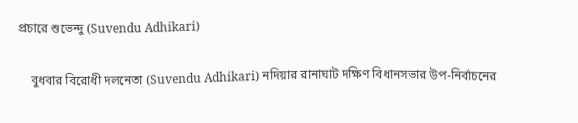প্রচারে শুভেন্দু (Suvendu Adhikari)

    বুধবার বিরোধী দলনেতা (Suvendu Adhikari) নদিয়ার রানাঘাট দক্ষিণ বিধানসভার উপ-নির্বাচনের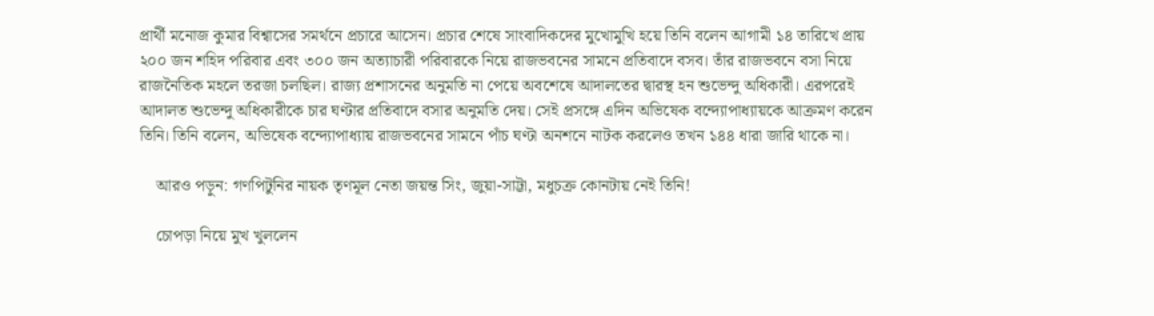প্রার্থী মনোজ কুমার বিশ্বাসের সমর্থনে প্রচারে আসেন। প্রচার শেষে সাংবাদিকদের মুখোমুখি হয়ে তিনি বলেন আগামী ১৪ তারিখে প্রায় ২০০ জন শহিদ পরিবার এবং ৩০০ জন অত্যাচারী পরিবারকে নিয়ে রাজভবনের সামনে প্রতিবাদে বসব। তাঁর রাজভবনে বসা নিয়ে রাজনৈতিক মহলে তরজা চলছিল। রাজ্য প্রশাসনের অনুমতি না পেয়ে অবশেষে আদালতের দ্বারস্থ হন শুভেন্দু অধিকারী। এরপরেই আদালত শুভেন্দু অধিকারীকে চার ঘণ্টার প্রতিবাদে বসার অনুমতি দেয়। সেই প্রসঙ্গে এদিন অভিষেক বন্দ্যোপাধ্যায়কে আক্রমণ করেন তিনি। তিনি বলেন, অভিষেক বন্দ্যোপাধ্যায় রাজভবনের সামনে পাঁচ ঘণ্টা অনশনে নাটক করলেও তখন ১৪৪ ধারা জারি থাকে না।

    আরও পড়ুন: গণপিটুনির নায়ক তৃণমূল নেতা জয়ন্ত সিং, জুয়া-সাট্টা, মধুচক্র কোনটায় নেই তিনি!

    চোপড়া নিয়ে মুখ খুললেন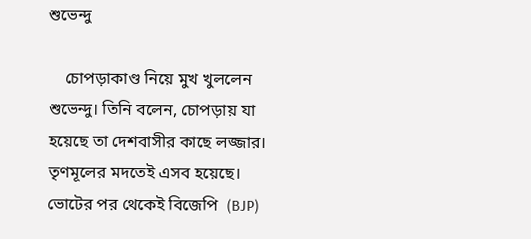শুভেন্দু

    চোপড়াকাণ্ড নিয়ে মুখ খুললেন শুভেন্দু। তিনি বলেন, চোপড়ায় যা হয়েছে তা দেশবাসীর কাছে লজ্জার। তৃণমূলের মদতেই এসব হয়েছে। ভোটের পর থেকেই বিজেপি  (BJP)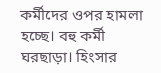কর্মীদের ওপর হামলা হচ্ছে। বহু কর্মী ঘরছাড়া। হিংসার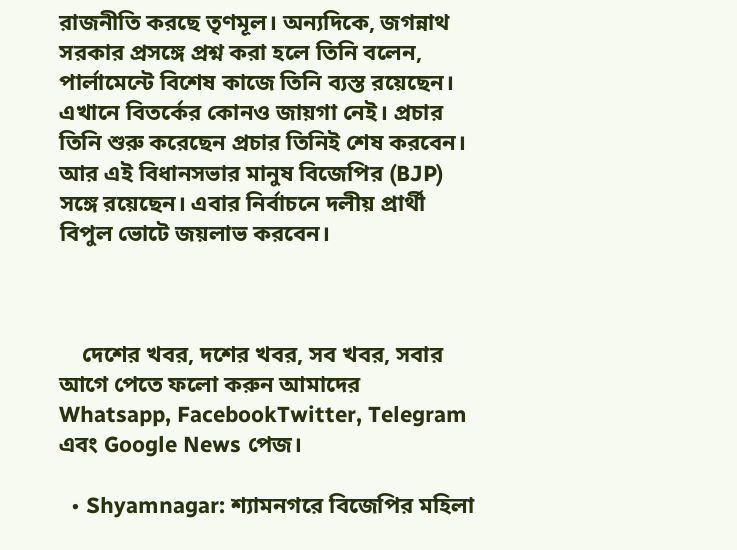রাজনীতি করছে তৃণমূল। অন্যদিকে, জগন্নাথ সরকার প্রসঙ্গে প্রশ্ন করা হলে তিনি বলেন, পার্লামেন্টে বিশেষ কাজে তিনি ব্যস্ত রয়েছেন। এখানে বিতর্কের কোনও জায়গা নেই। প্রচার তিনি শুরু করেছেন প্রচার তিনিই শেষ করবেন। আর এই বিধানসভার মানুষ বিজেপির (BJP) সঙ্গে রয়েছেন। এবার নির্বাচনে দলীয় প্রার্থী বিপুল ভোটে জয়লাভ করবেন।



    দেশের খবর, দশের খবর, সব খবর, সবার আগে পেতে ফলো করুন আমাদের  Whatsapp, FacebookTwitter, Telegram এবং Google News পেজ।

  • Shyamnagar: শ্যামনগরে বিজেপির মহিলা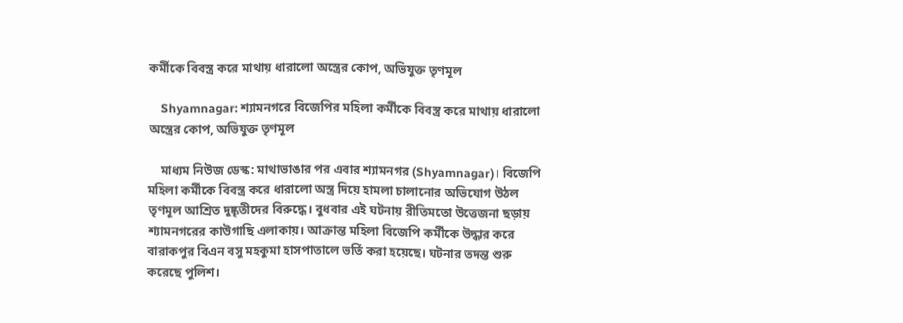কর্মীকে বিবস্ত্র করে মাথায় ধারালো অস্ত্রের কোপ, অভিযুক্ত তৃণমূল

    Shyamnagar: শ্যামনগরে বিজেপির মহিলা কর্মীকে বিবস্ত্র করে মাথায় ধারালো অস্ত্রের কোপ, অভিযুক্ত তৃণমূল

    মাধ্যম নিউজ ডেস্ক: মাথাভাঙার পর এবার শ্যামনগর (Shyamnagar)। বিজেপি মহিলা কর্মীকে বিবস্ত্র করে ধারালো অস্ত্র দিয়ে হামলা চালানোর অভিযোগ উঠল তৃণমূল আশ্রিত দুষ্কৃতীদের বিরুদ্ধে। বুধবার এই ঘটনায় রীতিমতো উত্তেজনা ছড়ায় শ্যামনগরের কাউগাছি এলাকায়। আক্রান্ত মহিলা বিজেপি কর্মীকে উদ্ধার করে বারাকপুর বিএন বসু মহকুমা হাসপাতালে ভর্তি করা হয়েছে। ঘটনার তদন্ত শুরু করেছে পুলিশ।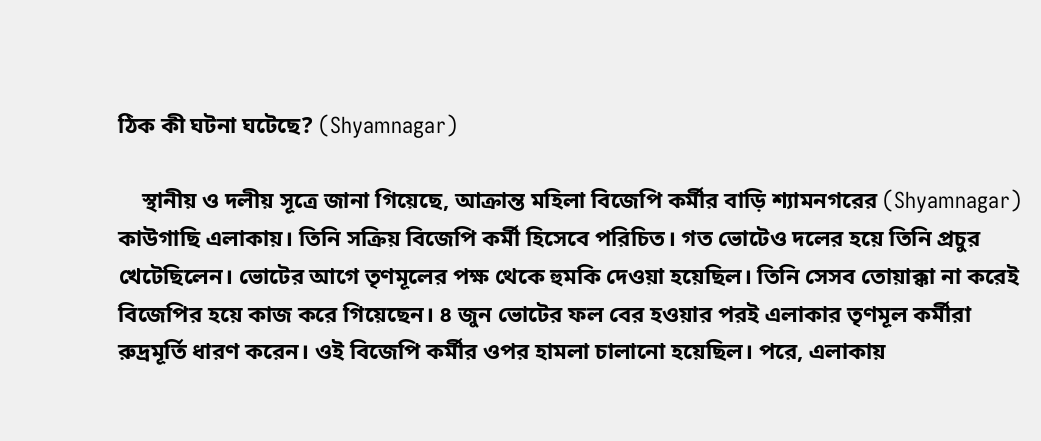ঠিক কী ঘটনা ঘটেছে? (Shyamnagar)

    স্থানীয় ও দলীয় সূত্রে জানা গিয়েছে, আক্রান্ত মহিলা বিজেপি কর্মীর বাড়ি শ্যামনগরের (Shyamnagar) কাউগাছি এলাকায়। তিনি সক্রিয় বিজেপি কর্মী হিসেবে পরিচিত। গত ভোটেও দলের হয়ে তিনি প্রচুর খেটেছিলেন। ভোটের আগে তৃণমূলের পক্ষ থেকে হুমকি দেওয়া হয়েছিল। তিনি সেসব তোয়াক্কা না করেই বিজেপির হয়ে কাজ করে গিয়েছেন। ৪ জুন ভোটের ফল বের হওয়ার পরই এলাকার তৃণমূল কর্মীরা রুদ্রমূর্তি ধারণ করেন। ওই বিজেপি কর্মীর ওপর হামলা চালানো হয়েছিল। পরে, এলাকায়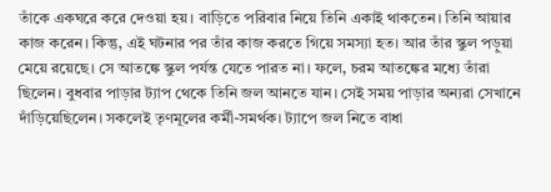তাঁকে একঘরে করে দেওয়া হয়। বাড়িতে পরিবার নিয়ে তিনি একাই থাকতেন। তিনি আয়ার কাজ করেন। কিন্তু, এই ঘটনার পর তাঁর কাজ করতে গিয়ে সমস্যা হত। আর তাঁর স্কুল পড়ুয়া মেয়ে রয়েছে। সে আতঙ্কে স্কুল পর্যন্ত যেতে পারত না। ফলে, চরম আতঙ্কের মধ্যে তাঁরা ছিলেন। বুধবার পাড়ার ট্যাপ থেকে তিনি জল আনতে যান। সেই সময় পাড়ার অন্যরা সেখানে দাঁড়িয়েছিলেন। সকলেই তৃণমূলের কর্মী-সমর্থক। ট্যাপে জল নিতে বাধা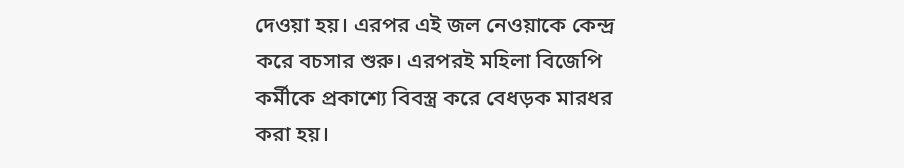দেওয়া হয়। এরপর এই জল নেওয়াকে কেন্দ্র করে বচসার শুরু। এরপরই মহিলা বিজেপি কর্মীকে প্রকাশ্যে বিবস্ত্র করে বেধড়ক মারধর করা হয়।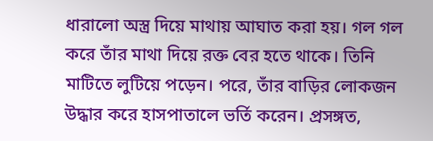ধারালো অস্ত্র দিয়ে মাথায় আঘাত করা হয়। গল গল করে তাঁর মাথা দিয়ে রক্ত বের হতে থাকে। তিনি মাটিতে লুটিয়ে পড়েন। পরে, তাঁর বাড়ির লোকজন উদ্ধার করে হাসপাতালে ভর্তি করেন। প্রসঙ্গত,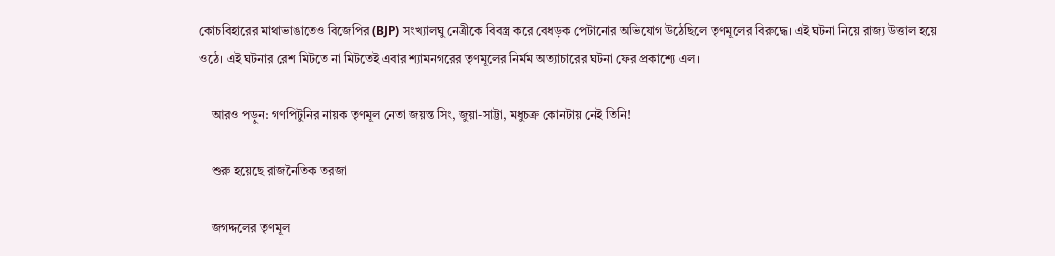কোচবিহারের মাথাভাঙাতেও বিজেপির (BJP) সংখ্যালঘু নেত্রীকে বিবস্ত্র করে বেধড়ক পেটানোর অভিযোগ উঠেছিলে তৃণমূলের বিরুদ্ধে। এই ঘটনা নিয়ে রাজ্য উত্তাল হয়ে ওঠে। এই ঘটনার রেশ মিটতে না মিটতেই এবার শ্যামনগরের তৃণমূলের নির্মম অত্যাচারের ঘটনা ফের প্রকাশ্যে এল।

    আরও পড়ুন: গণপিটুনির নায়ক তৃণমূল নেতা জয়ন্ত সিং, জুয়া-সাট্টা, মধুচক্র কোনটায় নেই তিনি!

    শুরু হয়েছে রাজনৈতিক তরজা

    জগদ্দলের তৃণমূল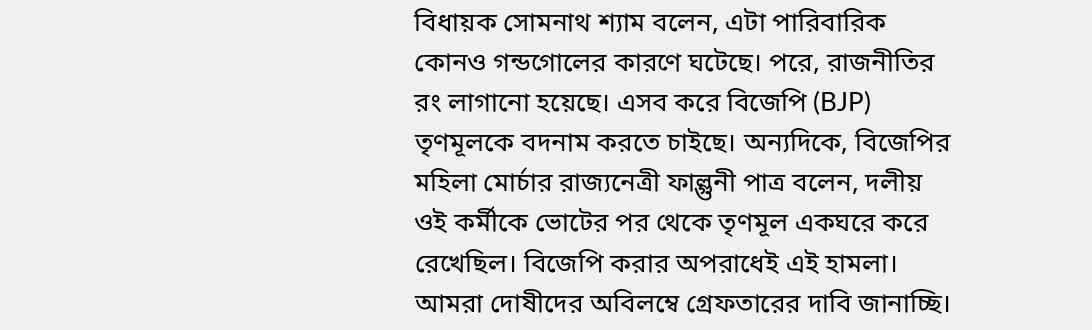বিধায়ক সোমনাথ শ্যাম বলেন, এটা পারিবারিক কোনও গন্ডগোলের কারণে ঘটেছে। পরে, রাজনীতির রং লাগানো হয়েছে। এসব করে বিজেপি (BJP) তৃণমূলকে বদনাম করতে চাইছে। অন্যদিকে, বিজেপির মহিলা মোর্চার রাজ্যনেত্রী ফাল্গুনী পাত্র বলেন, দলীয় ওই কর্মীকে ভোটের পর থেকে তৃণমূল একঘরে করে রেখেছিল। বিজেপি করার অপরাধেই এই হামলা। আমরা দোষীদের অবিলম্বে গ্রেফতারের দাবি জানাচ্ছি।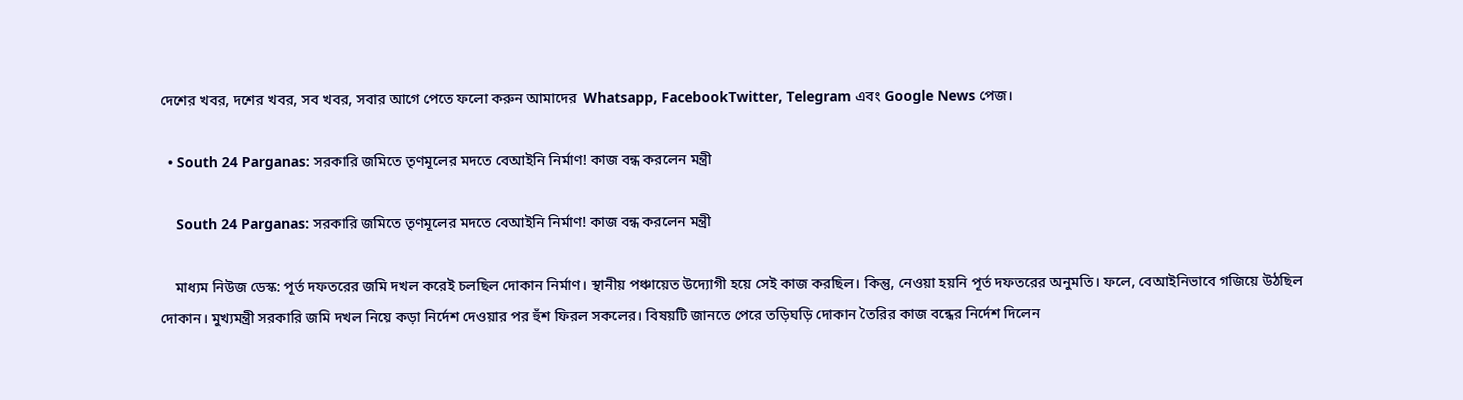দেশের খবর, দশের খবর, সব খবর, সবার আগে পেতে ফলো করুন আমাদের  Whatsapp, FacebookTwitter, Telegram এবং Google News পেজ।

  • South 24 Parganas: সরকারি জমিতে তৃণমূলের মদতে বেআইনি নির্মাণ! কাজ বন্ধ করলেন মন্ত্রী

    South 24 Parganas: সরকারি জমিতে তৃণমূলের মদতে বেআইনি নির্মাণ! কাজ বন্ধ করলেন মন্ত্রী

    মাধ্যম নিউজ ডেস্ক: পূর্ত দফতরের জমি দখল করেই চলছিল দোকান নির্মাণ। স্থানীয় পঞ্চায়েত উদ্যোগী হয়ে সেই কাজ করছিল। কিন্তু, নেওয়া হয়নি পূর্ত দফতরের অনুমতি। ফলে, বেআইনিভাবে গজিয়ে উঠছিল দোকান। মুখ্যমন্ত্রী সরকারি জমি দখল নিয়ে কড়া নির্দেশ দেওয়ার পর হুঁশ ফিরল সকলের। বিষয়টি জানতে পেরে তড়িঘড়ি দোকান তৈরির কাজ বন্ধের নির্দেশ দিলেন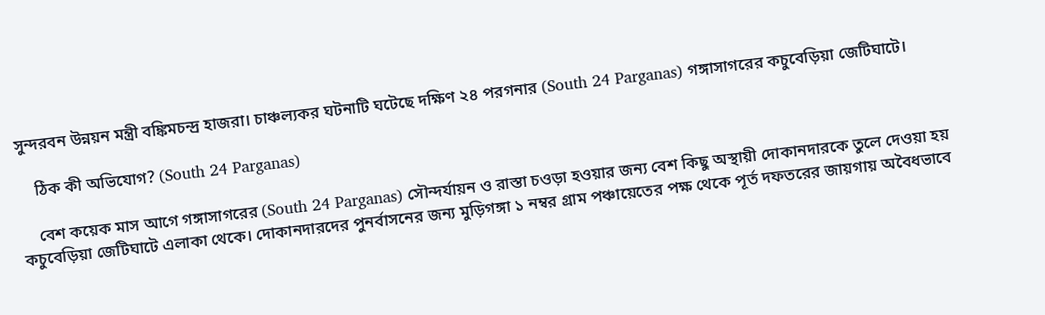সুন্দরবন উন্নয়ন মন্ত্রী বঙ্কিমচন্দ্র হাজরা। চাঞ্চল্যকর ঘটনাটি ঘটেছে দক্ষিণ ২৪ পরগনার (South 24 Parganas) গঙ্গাসাগরের কচুবেড়িয়া জেটিঘাটে।

    ঠিক কী অভিযোগ? (South 24 Parganas)

    বেশ কয়েক মাস আগে গঙ্গাসাগরের (South 24 Parganas) সৌন্দর্যায়ন ও রাস্তা চওড়া হওয়ার জন্য বেশ কিছু অস্থায়ী দোকানদারকে তুলে দেওয়া হয় কচুবেড়িয়া জেটিঘাটে এলাকা থেকে। দোকানদারদের পুনর্বাসনের জন্য মুড়িগঙ্গা ১ নম্বর গ্রাম পঞ্চায়েতের পক্ষ থেকে পূর্ত দফতরের জায়গায় অবৈধভাবে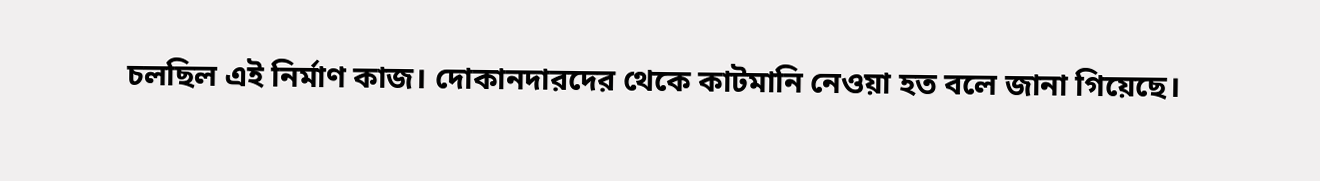চলছিল এই নির্মাণ কাজ। দোকানদারদের থেকে কাটমানি নেওয়া হত বলে জানা গিয়েছে।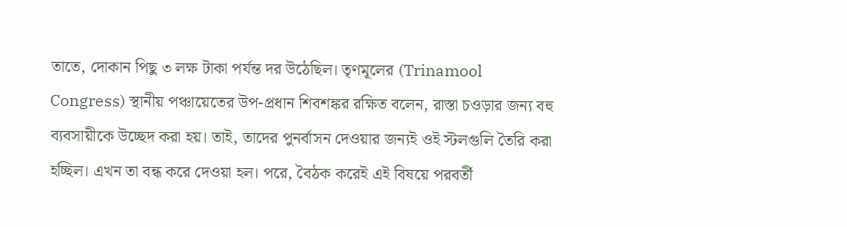তাতে, দোকান পিছু ৩ লক্ষ টাকা পর্যন্ত দর উঠেছিল। তৃণমূলের (Trinamool Congress) স্থানীয় পঞ্চায়েতের উপ-প্রধান শিবশঙ্কর রক্ষিত বলেন, রাস্তা চওড়ার জন্য বহু ব্যবসায়ীকে উচ্ছেদ করা হয়। তাই, তাদের পুনর্বাসন দেওয়ার জন্যই ওই স্টলগুলি তৈরি করা হচ্ছিল। এখন তা বন্ধ করে দেওয়া হল। পরে, বৈঠক করেই এই বিষয়ে পরবর্তী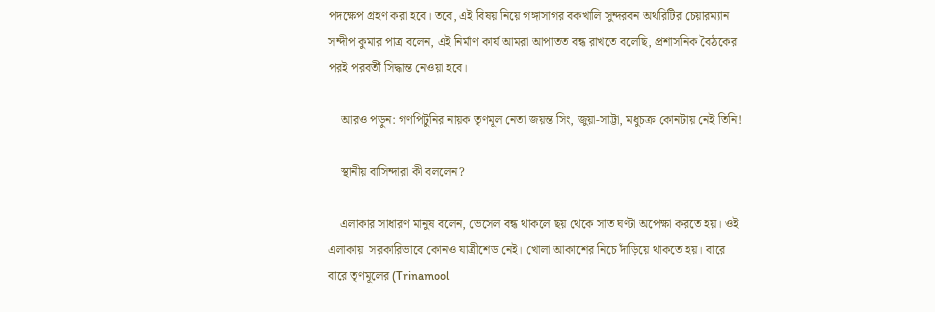পদক্ষেপ গ্রহণ করা হবে। তবে, এই বিষয় নিয়ে গঙ্গাসাগর বকখালি সুন্দরবন অথরিটির চেয়ারম্যান সন্দীপ কুমার পাত্র বলেন, এই নির্মাণ কার্য আমরা আপাতত বন্ধ রাখতে বলেছি, প্রশাসনিক বৈঠকের পরই পরবর্তী সিদ্ধান্ত নেওয়া হবে।

    আরও পড়ুন: গণপিটুনির নায়ক তৃণমূল নেতা জয়ন্ত সিং, জুয়া-সাট্টা, মধুচক্র কোনটায় নেই তিনি!

    স্থানীয় বাসিন্দারা কী বললেন?

    এলাকার সাধারণ মানুষ বলেন, ভেসেল বন্ধ থাকলে ছয় থেকে সাত ঘণ্টা অপেক্ষা করতে হয়। ওই এলাকায়  সরকারিভাবে কোনও যাত্রীশেড নেই। খোলা আকাশের নিচে দাঁড়িয়ে থাকতে হয়। বারে বারে তৃণমূলের (Trinamool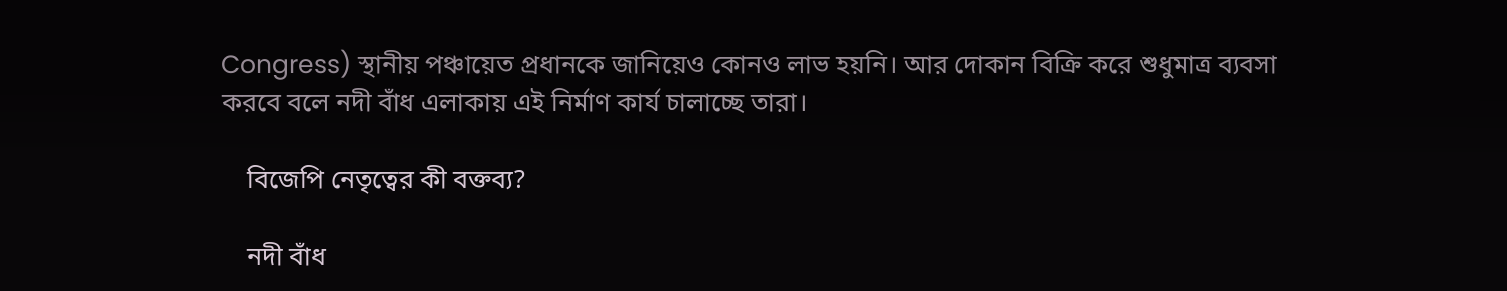Congress) স্থানীয় পঞ্চায়েত প্রধানকে জানিয়েও কোনও লাভ হয়নি। আর দোকান বিক্রি করে শুধুমাত্র ব্যবসা করবে বলে নদী বাঁধ এলাকায় এই নির্মাণ কার্য চালাচ্ছে তারা।

    বিজেপি নেতৃত্বের কী বক্তব্য?

    নদী বাঁধ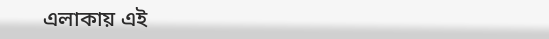এলাকায় এই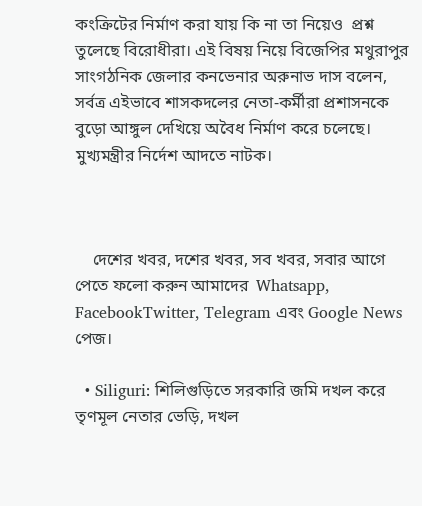কংক্রিটের নির্মাণ করা যায় কি না তা নিয়েও  প্রশ্ন তুলেছে বিরোধীরা। এই বিষয় নিয়ে বিজেপির মথুরাপুর সাংগঠনিক জেলার কনভেনার অরুনাভ দাস বলেন, সর্বত্র এইভাবে শাসকদলের নেতা-কর্মীরা প্রশাসনকে বুড়ো আঙ্গুল দেখিয়ে অবৈধ নির্মাণ করে চলেছে। মুখ্যমন্ত্রীর নির্দেশ আদতে নাটক।



    দেশের খবর, দশের খবর, সব খবর, সবার আগে পেতে ফলো করুন আমাদের  Whatsapp, FacebookTwitter, Telegram এবং Google News পেজ।

  • Siliguri: শিলিগুড়িতে সরকারি জমি দখল করে তৃণমূল নেতার ভেড়ি, দখল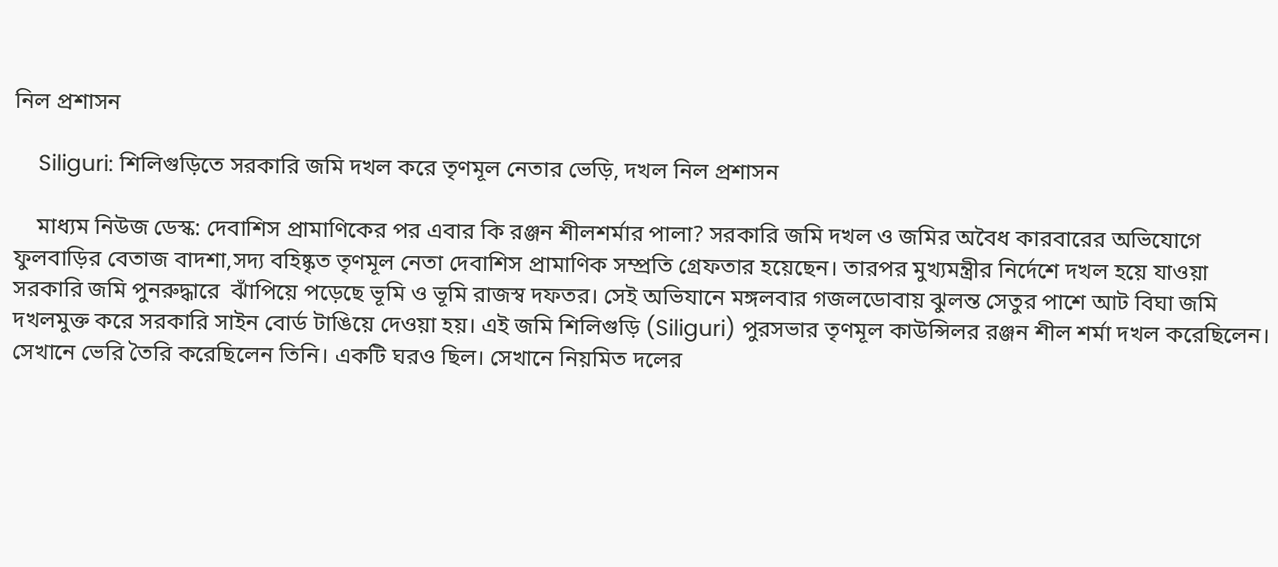নিল প্রশাসন

    Siliguri: শিলিগুড়িতে সরকারি জমি দখল করে তৃণমূল নেতার ভেড়ি, দখল নিল প্রশাসন

    মাধ্যম নিউজ ডেস্ক: দেবাশিস প্রামাণিকের পর এবার কি রঞ্জন শীলশর্মার পালা? সরকারি জমি দখল ও জমির অবৈধ কারবারের অভিযোগে ফুলবাড়ির বেতাজ বাদশা,সদ্য বহিষ্কৃত তৃণমূল নেতা দেবাশিস প্রামাণিক সম্প্রতি গ্রেফতার হয়েছেন। তারপর মুখ্যমন্ত্রীর নির্দেশে দখল হয়ে যাওয়া সরকারি জমি পুনরুদ্ধারে  ঝাঁপিয়ে পড়েছে ভূমি ও ভূমি রাজস্ব দফতর। সেই অভিযানে মঙ্গলবার গজলডোবায় ঝুলন্ত সেতুর পাশে আট বিঘা জমি দখলমুক্ত করে সরকারি সাইন বোর্ড টাঙিয়ে দেওয়া হয়। এই জমি শিলিগুড়ি (Siliguri) পুরসভার তৃণমূল কাউন্সিলর রঞ্জন শীল শর্মা দখল করেছিলেন। সেখানে ভেরি তৈরি করেছিলেন তিনি। একটি ঘরও ছিল। সেখানে নিয়মিত দলের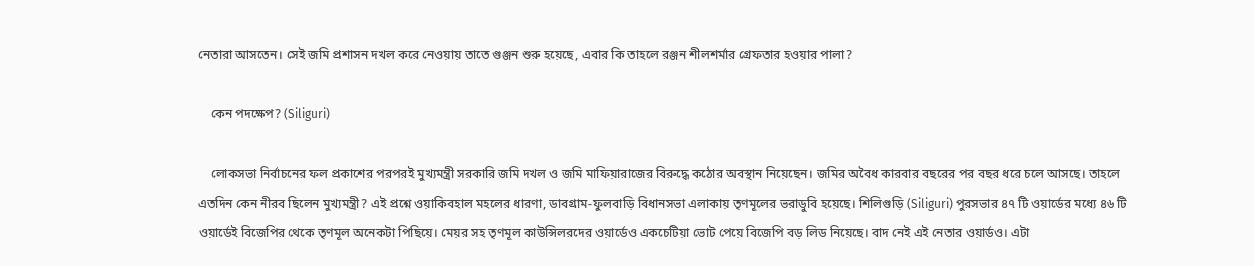নেতারা আসতেন। সেই জমি প্রশাসন দখল করে নেওয়ায় তাতে গুঞ্জন শুরু হয়েছে, এবার কি তাহলে রঞ্জন শীলশর্মার গ্রেফতার হওয়ার পালা?

    কেন পদক্ষেপ? (Siliguri)

    লোকসভা নির্বাচনের ফল প্রকাশের পরপরই মুখ্যমন্ত্রী সরকারি জমি দখল ও জমি মাফিয়ারাজের বিরুদ্ধে কঠোর অবস্থান নিয়েছেন। জমির অবৈধ কারবার বছরের পর বছর ধরে চলে আসছে। তাহলে এতদিন কেন নীরব ছিলেন মুখ্যমন্ত্রী? এই প্রশ্নে ওয়াকিবহাল মহলের ধারণা, ডাবগ্রাম-ফুলবাড়ি বিধানসভা এলাকায় তৃণমূলের ভরাডুবি হয়েছে। শিলিগুড়ি (Siliguri) পুরসভার ৪৭ টি ওয়ার্ডের মধ্যে ৪৬ টি ওয়ার্ডেই বিজেপির থেকে তৃণমূল অনেকটা পিছিয়ে। মেয়র সহ তৃণমূল কাউন্সিলরদের ওয়ার্ডেও একচেটিয়া ভোট পেয়ে বিজেপি বড় লিড নিয়েছে। বাদ নেই এই নেতার ওয়ার্ডও। এটা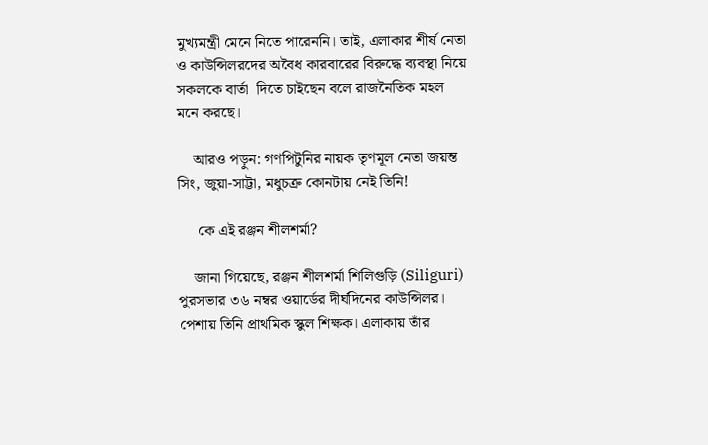মুখ্যমন্ত্রী মেনে নিতে পারেননি। তাই, এলাকার শীর্ষ নেতা ও কাউন্সিলরদের অবৈধ কারবারের বিরুদ্ধে ব্যবস্থা নিয়ে সকলকে বার্তা  দিতে চাইছেন বলে রাজনৈতিক মহল মনে করছে।

    আরও পড়ুন: গণপিটুনির নায়ক তৃণমূল নেতা জয়ন্ত সিং, জুয়া-সাট্টা, মধুচক্র কোনটায় নেই তিনি!

     কে এই রঞ্জন শীলশর্মা?

    জানা গিয়েছে, রঞ্জন শীলশর্মা শিলিগুড়ি (Siliguri) পুরসভার ৩৬ নম্বর ওয়ার্ডের দীর্ঘদিনের কাউন্সিলর। পেশায় তিনি প্রাথমিক স্কুল শিক্ষক। এলাকায় তাঁর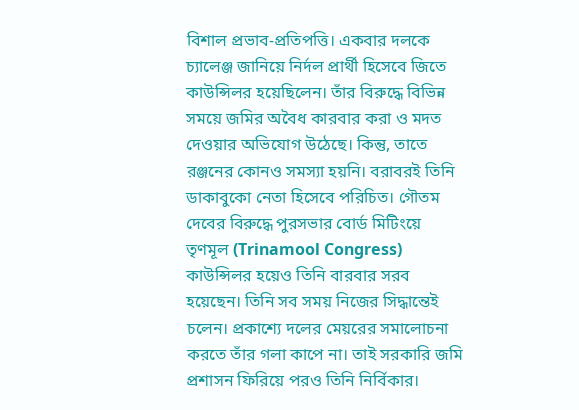বিশাল প্রভাব-প্রতিপত্তি। একবার দলকে চ্যালেঞ্জ জানিয়ে নির্দল প্রার্থী হিসেবে জিতে কাউন্সিলর হয়েছিলেন। তাঁর বিরুদ্ধে বিভিন্ন সময়ে জমির অবৈধ কারবার করা ও মদত দেওয়ার অভিযোগ উঠেছে। কিন্তু, তাতে রঞ্জনের কোনও সমস্যা হয়নি। বরাবরই তিনি ডাকাবুকো নেতা হিসেবে পরিচিত। গৌতম দেবের বিরুদ্ধে পুরসভার বোর্ড মিটিংয়ে তৃণমূল (Trinamool Congress) কাউন্সিলর হয়েও তিনি বারবার সরব হয়েছেন। তিনি সব সময় নিজের সিদ্ধান্তেই চলেন। প্রকাশ্যে দলের মেয়রের সমালোচনা করতে তাঁর গলা কাপে না। তাই সরকারি জমি প্রশাসন ফিরিয়ে পরও তিনি নির্বিকার।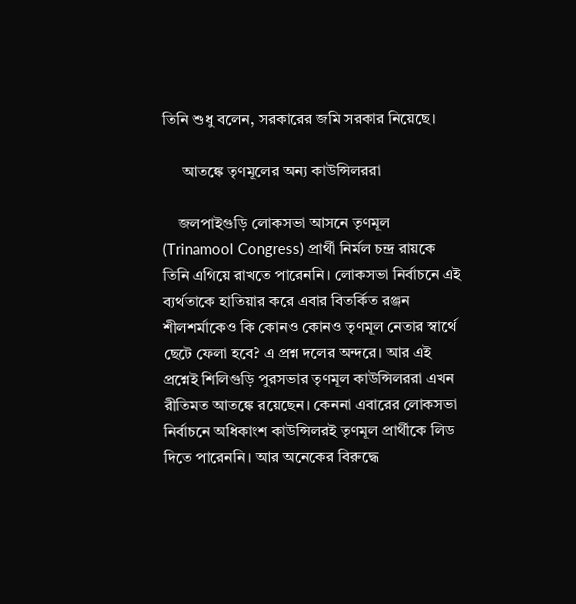তিনি শুধু বলেন, সরকারের জমি সরকার নিয়েছে।

     আতঙ্কে তৃণমূলের অন্য কাউন্সিলররা

    জলপাইগুড়ি লোকসভা আসনে তৃণমূল (Trinamool Congress) প্রার্থী নির্মল চন্দ্র রায়কে তিনি এগিয়ে রাখতে পারেননি। লোকসভা নির্বাচনে এই ব্যর্থতাকে হাতিয়ার করে এবার বিতর্কিত রঞ্জন শীলশর্মাকেও কি কোনও কোনও তৃণমূল নেতার স্বার্থে ছেটে ফেলা হবে? এ প্রশ্ন দলের অন্দরে। আর এই প্রশ্নেই শিলিগুড়ি পুরসভার তৃণমূল কাউন্সিলররা এখন রীতিমত আতঙ্কে রয়েছেন। কেননা এবারের লোকসভা নির্বাচনে অধিকাংশ কাউন্সিলরই তৃণমূল প্রার্থীকে লিড দিতে পারেননি। আর অনেকের বিরুদ্ধে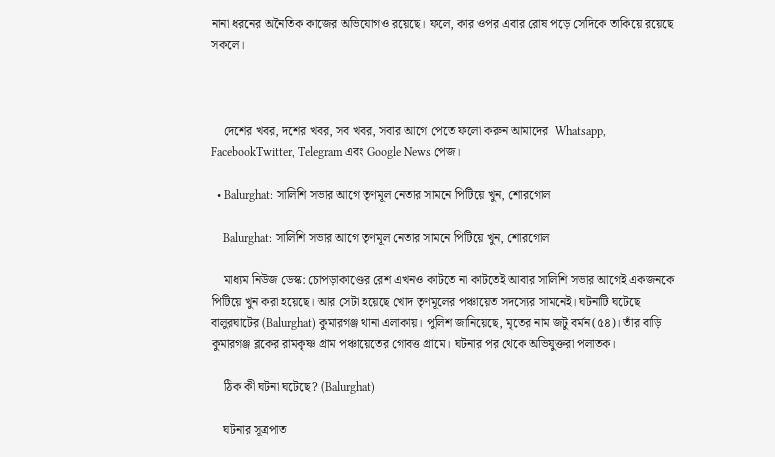নানা ধরনের অনৈতিক কাজের অভিযোগও রয়েছে। ফলে, কার ওপর এবার রোষ পড়ে সেদিকে তাকিয়ে রয়েছে সকলে।



    দেশের খবর, দশের খবর, সব খবর, সবার আগে পেতে ফলো করুন আমাদের  Whatsapp, FacebookTwitter, Telegram এবং Google News পেজ।

  • Balurghat: সালিশি সভার আগে তৃণমূল নেতার সামনে পিটিয়ে খুন, শোরগোল

    Balurghat: সালিশি সভার আগে তৃণমূল নেতার সামনে পিটিয়ে খুন, শোরগোল

    মাধ্যম নিউজ ডেস্ক: চোপড়াকাণ্ডের রেশ এখনও কাটতে না কাটতেই আবার সালিশি সভার আগেই একজনকে পিটিয়ে খুন করা হয়েছে। আর সেটা হয়েছে খোদ তৃণমূলের পঞ্চায়েত সদস্যের সামনেই। ঘটনাটি ঘটেছে বালুরঘাটের (Balurghat) কুমারগঞ্জ থানা এলাকায়। পুলিশ জানিয়েছে, মৃতের নাম জটু বর্মন(৫৪)। তাঁর বাড়ি কুমারগঞ্জ ব্লকের রামকৃষ্ণ গ্রাম পঞ্চায়েতের গোবত্ত গ্রামে। ঘটনার পর থেকে অভিযুক্তরা পলাতক।

    ঠিক কী ঘটনা ঘটেছে? (Balurghat)

    ঘটনার সূত্রপাত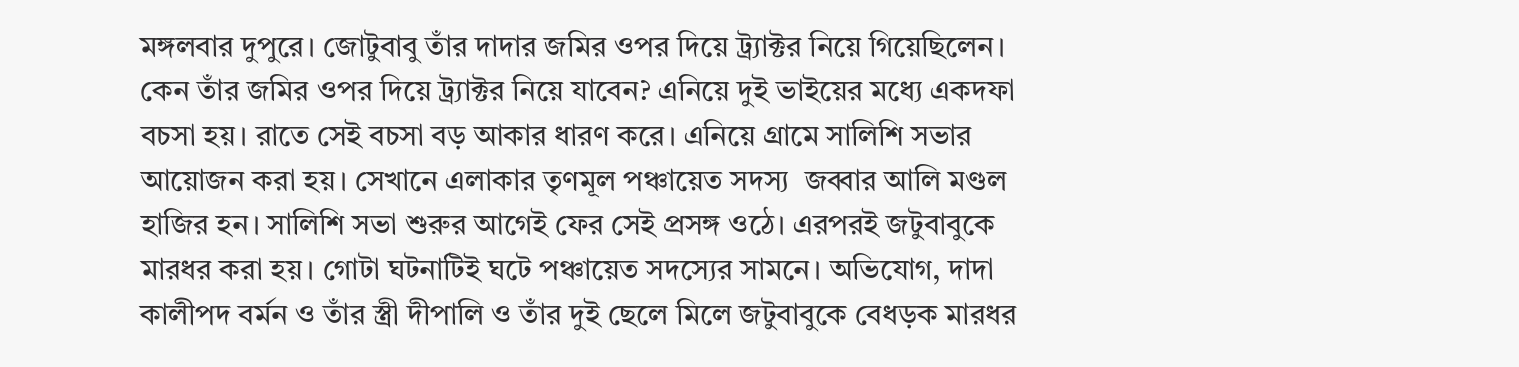মঙ্গলবার দুপুরে। জোটুবাবু তাঁর দাদার জমির ওপর দিয়ে ট্র্যাক্টর নিয়ে গিয়েছিলেন। কেন তাঁর জমির ওপর দিয়ে ট্র্যাক্টর নিয়ে যাবেন? এনিয়ে দুই ভাইয়ের মধ্যে একদফা বচসা হয়। রাতে সেই বচসা বড় আকার ধারণ করে। এনিয়ে গ্রামে সালিশি সভার আয়োজন করা হয়। সেখানে এলাকার তৃণমূল পঞ্চায়েত সদস্য  জব্বার আলি মণ্ডল হাজির হন। সালিশি সভা শুরুর আগেই ফের সেই প্রসঙ্গ ওঠে। এরপরই জটুবাবুকে মারধর করা হয়। গোটা ঘটনাটিই ঘটে পঞ্চায়েত সদস্যের সামনে। অভিযোগ, দাদা কালীপদ বর্মন ও তাঁর স্ত্রী দীপালি ও তাঁর দুই ছেলে মিলে জটুবাবুকে বেধড়ক মারধর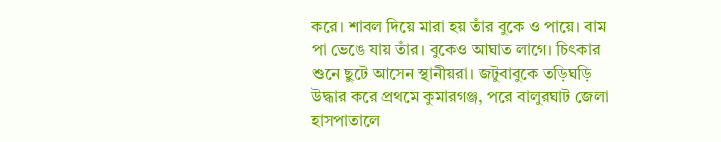করে। শাবল দিয়ে মারা হয় তাঁর বুকে ও পায়ে। বাম পা ভেঙে যায় তাঁর। বুকেও আঘাত লাগে। চিৎকার শুনে ছুটে আসেন স্থানীয়রা। জটুবাবুকে তড়িঘড়ি উদ্ধার করে প্রথমে কুমারগঞ্জ, পরে বালুরঘাট জেলা হাসপাতালে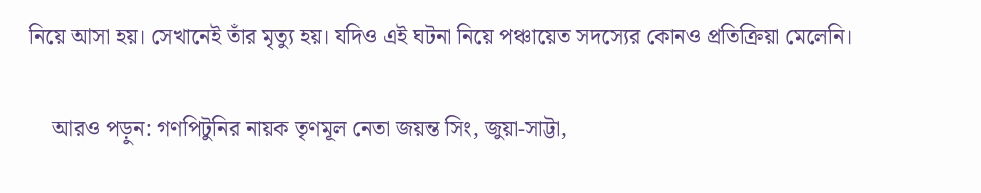নিয়ে আসা হয়। সেখানেই তাঁর মৃত্যু হয়। যদিও এই ঘটনা নিয়ে পঞ্চায়েত সদস্যের কোনও প্রতিক্রিয়া মেলেনি।

    আরও পড়ুন: গণপিটুনির নায়ক তৃণমূল নেতা জয়ন্ত সিং, জুয়া-সাট্টা,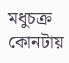মধুচক্র কোনটায়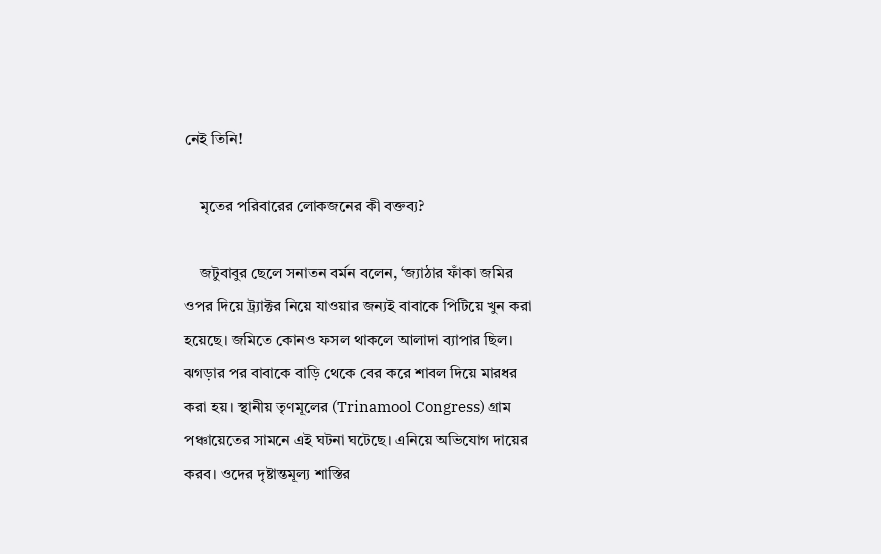নেই তিনি!

    মৃতের পরিবারের লোকজনের কী বক্তব্য?

    জটুবাবুর ছেলে সনাতন বর্মন বলেন, ‘জ্যাঠার ফাঁকা জমির ওপর দিয়ে ট্র্যাক্টর নিয়ে যাওয়ার জন্যই বাবাকে পিটিয়ে খুন করা হয়েছে। জমিতে কোনও ফসল থাকলে আলাদা ব্যাপার ছিল।  ঝগড়ার পর বাবাকে বাড়ি থেকে বের করে শাবল দিয়ে মারধর করা হয়। স্থানীয় তৃণমূলের (Trinamool Congress) গ্রাম পঞ্চায়েতের সামনে এই ঘটনা ঘটেছে। এনিয়ে অভিযোগ দায়ের করব। ওদের দৃষ্টান্তমূল্য শাস্তির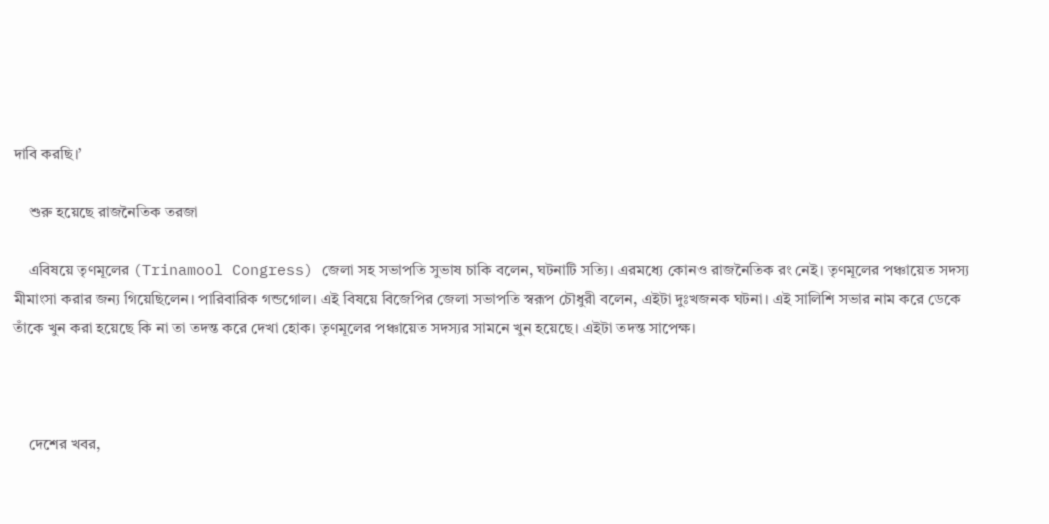দাবি করছি।’

    শুরু হয়েছে রাজনৈতিক তরজা

    এবিষয়ে তৃণমূলের (Trinamool Congress) জেলা সহ সভাপতি সুভাষ চাকি বলেন, ঘটনাটি সত্যি। এরমধ্যে কোনও রাজনৈতিক রং নেই। তৃণমূলের পঞ্চায়েত সদস্য মীমাংসা করার জন্য গিয়েছিলেন। পারিবারিক গন্ডগোল। এই বিষয়ে বিজেপির জেলা সভাপতি স্বরূপ চৌধুরী বলেন, এইটা দুঃখজনক ঘটনা। এই সালিশি সভার নাম করে ডেকে তাঁকে খুন করা হয়েছে কি না তা তদন্ত করে দেখা হোক। তৃণমূলের পঞ্চায়েত সদস্যর সামনে খুন হয়েছে। এইটা তদন্ত সাপেক্ষ।



    দেশের খবর,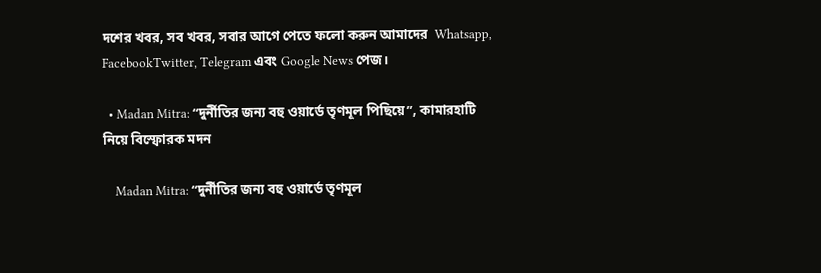দশের খবর, সব খবর, সবার আগে পেতে ফলো করুন আমাদের  Whatsapp, FacebookTwitter, Telegram এবং Google News পেজ।

  • Madan Mitra: “দুর্নীতির জন্য বহু ওয়ার্ডে তৃণমূল পিছিয়ে”, কামারহাটি নিয়ে বিস্ফোরক মদন

    Madan Mitra: “দুর্নীতির জন্য বহু ওয়ার্ডে তৃণমূল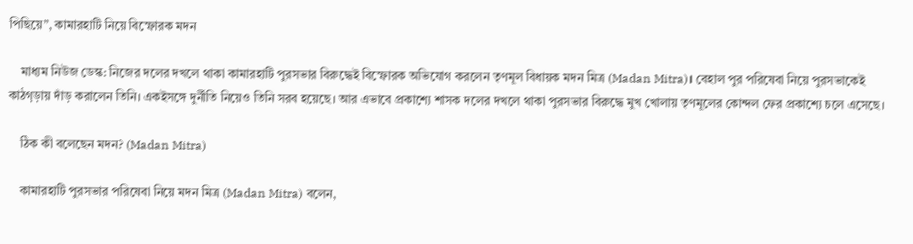পিছিয়ে”, কামারহাটি নিয়ে বিস্ফোরক মদন

    মাধ্যম নিউজ ডেস্ক: নিজের দলের দখলে থাকা কামারহাটি পুরসভার বিরুদ্ধেই বিস্ফোরক অভিযোগ করলেন তৃণমূল বিধায়ক মদন মিত্র (Madan Mitra)। বেহাল পুর পরিষেবা নিয়ে পুরসভাকেই কাঠগ়ড়ায় দাঁড় করালেন তিনি। একইসঙ্গে দুর্নীতি নিয়েও তিনি সরব হয়েছে। আর এভাবে প্রকাশ্যে শাসক দলের দখলে থাকা পুরসভার বিরুদ্ধে মুখ খোলায় তৃণমূলের কোন্দল ফের প্রকাশ্যে চলে এসেছে।

    ঠিক কী বলেছেন মদন? (Madan Mitra)

    কামারহাটি পুরসভার পরিষেবা নিয়ে মদন মিত্র (Madan Mitra) বলেন,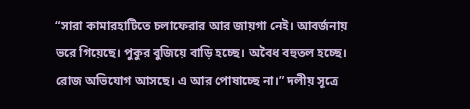“সারা কামারহাটিতে চলাফেরার আর জায়গা নেই। আবর্জনায় ভরে গিয়েছে। পুকুর বুজিয়ে বাড়ি হচ্ছে। অবৈধ বহুতল হচ্ছে। রোজ অভিযোগ আসছে। এ আর পোষাচ্ছে না।” দলীয় সূত্রে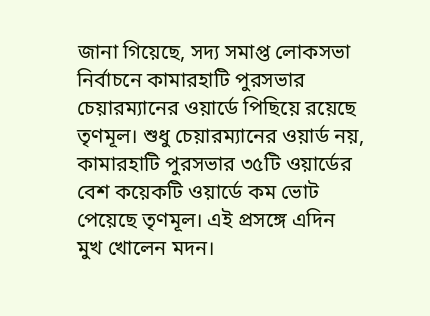জানা গিয়েছে, সদ্য সমাপ্ত লোকসভা নির্বাচনে কামারহাটি পুরসভার চেয়ারম্যানের ওয়ার্ডে পিছিয়ে রয়েছে তৃণমূল। শুধু চেয়ারম্যানের ওয়ার্ড নয়, কামারহাটি পুরসভার ৩৫টি ওয়ার্ডের বেশ কয়েকটি ওয়ার্ডে কম ভোট পেয়েছে তৃণমূল। এই প্রসঙ্গে এদিন মুখ খোলেন মদন।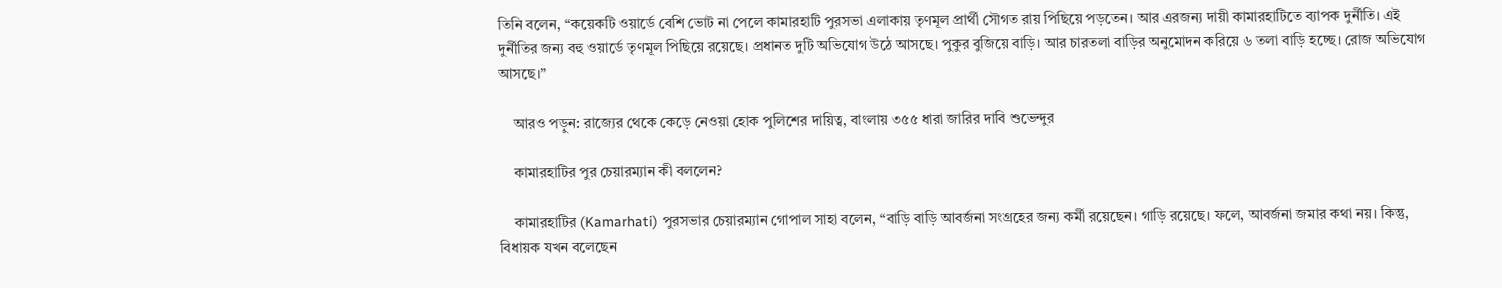তিনি বলেন, “কয়েকটি ওয়ার্ডে বেশি ভোট না পেলে কামারহাটি পুরসভা এলাকায় তৃণমূল প্রার্থী সৌগত রায় পিছিয়ে পড়তেন। আর এরজন্য দায়ী কামারহাটিতে ব্যাপক দুর্নীতি। এই দুর্নীতির জন্য বহু ওয়ার্ডে তৃণমূল পিছিয়ে রয়েছে। প্রধানত দুটি অভিযোগ উঠে আসছে। পুকুর বুজিয়ে বাড়ি। আর চারতলা বাড়ির অনুমোদন করিয়ে ৬ তলা বাড়ি হচ্ছে। রোজ অভিযোগ আসছে।”

    আরও পড়ুন: রাজ্যের থেকে কেড়ে নেওয়া হোক পুলিশের দায়িত্ব, বাংলায় ৩৫৫ ধারা জারির দাবি শুভেন্দুর

    কামারহাটির পুর চেয়ারম্যান কী বললেন?

    কামারহাটির (Kamarhati) পুরসভার চেয়ারম্যান গোপাল সাহা বলেন, “বাড়ি বাড়ি আবর্জনা সংগ্রহের জন্য কর্মী রয়েছেন। গাড়ি রয়েছে। ফলে, আবর্জনা জমার কথা নয়। কিন্তু, বিধায়ক যখন বলেছেন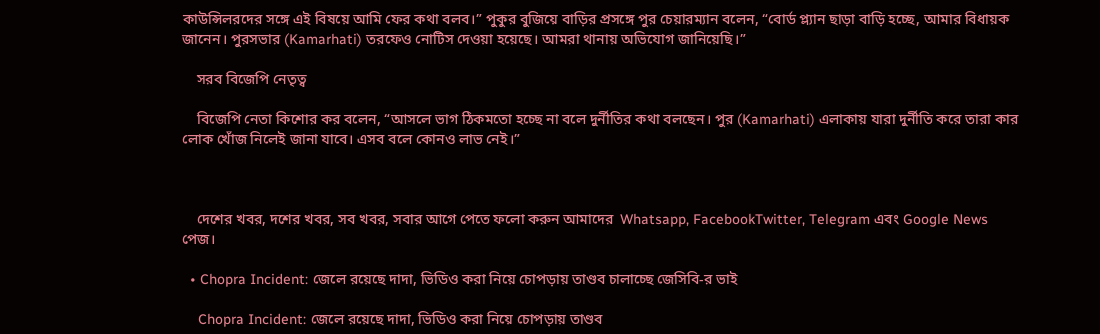কাউন্সিলরদের সঙ্গে এই বিষয়ে আমি ফের কথা বলব।” পুকুর বুজিয়ে বাড়ির প্রসঙ্গে পুর চেয়ারম্যান বলেন, “বোর্ড প্ল্যান ছাড়া বাড়ি হচ্ছে, আমার বিধায়ক জানেন। পুরসভার (Kamarhati) তরফেও নোটিস দেওয়া হয়েছে। আমরা থানায় অভিযোগ জানিয়েছি।”

    সরব বিজেপি নেতৃত্ব

    বিজেপি নেতা কিশোর কর বলেন, “আসলে ভাগ ঠিকমতো হচ্ছে না বলে দুর্নীতির কথা বলছেন। পুর (Kamarhati) এলাকায় যারা দুর্নীতি করে তারা কার লোক খোঁজ নিলেই জানা যাবে। এসব বলে কোনও লাভ নেই।”



    দেশের খবর, দশের খবর, সব খবর, সবার আগে পেতে ফলো করুন আমাদের  Whatsapp, FacebookTwitter, Telegram এবং Google News পেজ।

  • Chopra Incident: জেলে রয়েছে দাদা, ভিডিও করা নিয়ে চোপড়ায় তাণ্ডব চালাচ্ছে জেসিবি-র ভাই

    Chopra Incident: জেলে রয়েছে দাদা, ভিডিও করা নিয়ে চোপড়ায় তাণ্ডব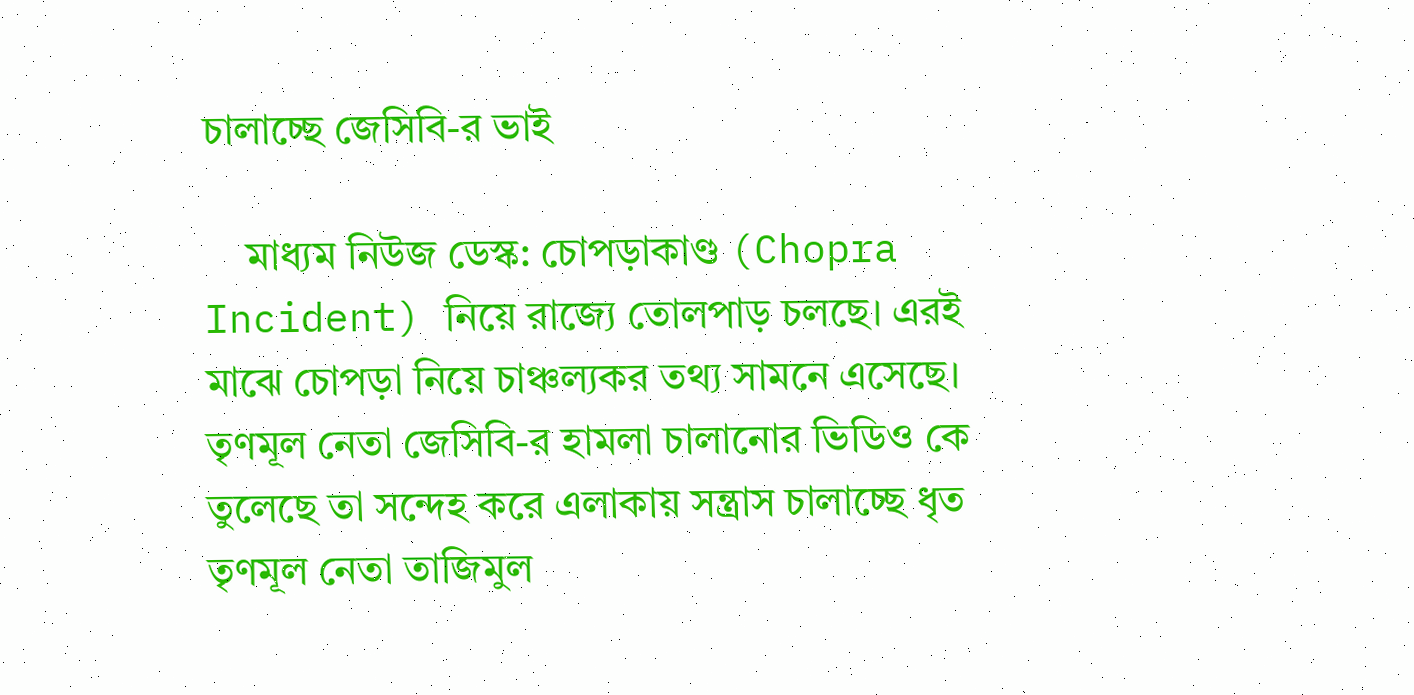চালাচ্ছে জেসিবি-র ভাই

    মাধ্যম নিউজ ডেস্ক: চোপড়াকাণ্ড (Chopra Incident) নিয়ে রাজ্যে তোলপাড় চলছে। এরই মাঝে চোপড়া নিয়ে চাঞ্চল্যকর তথ্য সামনে এসেছে। তৃণমূল নেতা জেসিবি-র হামলা চালানোর ভিডিও কে তুলেছে তা সন্দেহ করে এলাকায় সন্ত্রাস চালাচ্ছে ধৃত তৃণমূল নেতা তাজিমুল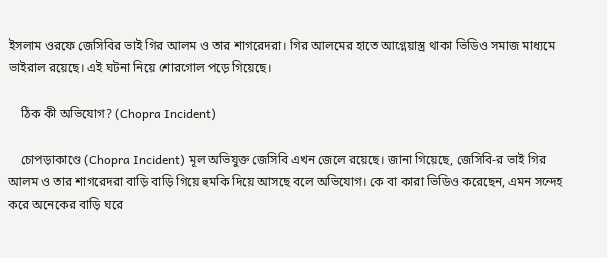ইসলাম ওরফে জেসিবির ভাই গির আলম ও তার শাগরেদরা। গির আলমের হাতে আগ্নেয়াস্ত্র থাকা ভিডিও সমাজ মাধ্যমে ভাইরাল রয়েছে। এই ঘটনা নিয়ে শোরগোল পড়ে গিয়েছে।

    ঠিক কী অভিযোগ? (Chopra Incident)

    চোপড়াকাণ্ডে (Chopra Incident) মূল অভিযুক্ত জেসিবি এখন জেলে রয়েছে। জানা গিয়েছে, জেসিবি-র ভাই গির আলম ও তার শাগরেদরা বাড়ি বাড়ি গিয়ে হুমকি দিয়ে আসছে বলে অভিযোগ। কে বা কারা ভিডিও করেছেন, এমন সন্দেহ করে অনেকের বাড়ি ঘরে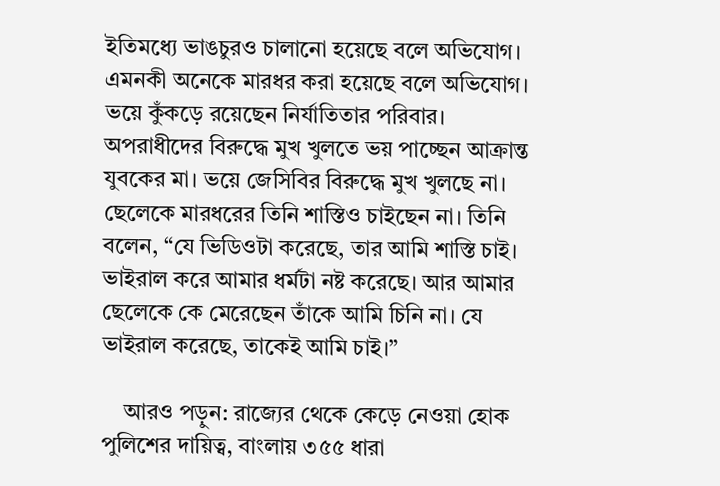ইতিমধ্যে ভাঙচুরও চালানো হয়েছে বলে অভিযোগ। এমনকী অনেকে মারধর করা হয়েছে বলে অভিযোগ। ভয়ে কুঁকড়ে রয়েছেন নির্যাতিতার পরিবার। অপরাধীদের বিরুদ্ধে মুখ খুলতে ভয় পাচ্ছেন আক্রান্ত যুবকের মা। ভয়ে জেসিবির বিরুদ্ধে মুখ খুলছে না। ছেলেকে মারধরের তিনি শাস্তিও চাইছেন না। তিনি বলেন, “যে ভিডিওটা করেছে, তার আমি শাস্তি চাই। ভাইরাল করে আমার ধর্মটা নষ্ট করেছে। আর আমার ছেলেকে কে মেরেছেন তাঁকে আমি চিনি না। যে ভাইরাল করেছে, তাকেই আমি চাই।”

    আরও পড়ুন: রাজ্যের থেকে কেড়ে নেওয়া হোক পুলিশের দায়িত্ব, বাংলায় ৩৫৫ ধারা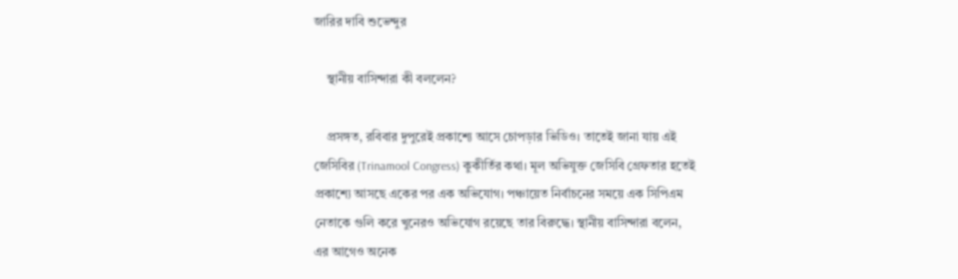জারির দাবি শুভেন্দুর

    স্থানীয় বাসিন্দারা কী বললেন?

    প্রসঙ্গত, রবিবার দুপুরেই প্রকাশ্যে আসে চোপড়ার ভিডিও। তাতেই জানা যায় এই জেসিবির (Trinamool Congress) কুকীর্তির কথা। মূল অভিযুক্ত জেসিবি গ্রেফতার হতেই প্রকাশ্যে আসছে একের পর এক অভিযোগ। পঞ্চায়েত নির্বাচনের সময়ে এক সিপিএম নেতাকে গুলি করে খুনেরও অভিযোগ রয়েছে তার বিরুদ্ধে। স্থানীয় বাসিন্দারা বলেন, এর আগেও অনেক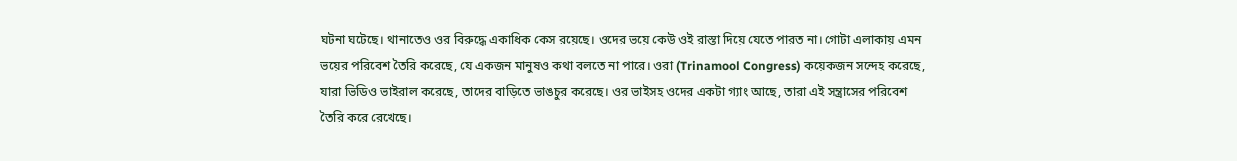ঘটনা ঘটেছে। থানাতেও ওর বিরুদ্ধে একাধিক কেস রয়েছে। ওদের ভয়ে কেউ ওই রাস্তা দিয়ে যেতে পারত না। গোটা এলাকায় এমন ভয়ের পরিবেশ তৈরি করেছে, যে একজন মানুষও কথা বলতে না পারে। ওরা (Trinamool Congress) কয়েকজন সন্দেহ করেছে, যারা ভিডিও ভাইরাল করেছে, তাদের বাড়িতে ভাঙচুর করেছে। ওর ভাইসহ ওদের একটা গ্যাং আছে, তারা এই সন্ত্রাসের পরিবেশ তৈরি করে রেখেছে।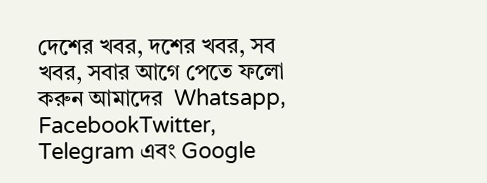দেশের খবর, দশের খবর, সব খবর, সবার আগে পেতে ফলো করুন আমাদের  Whatsapp, FacebookTwitter, Telegram এবং Google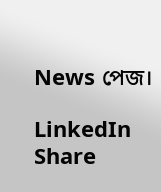News পেজ।

LinkedIn
Share